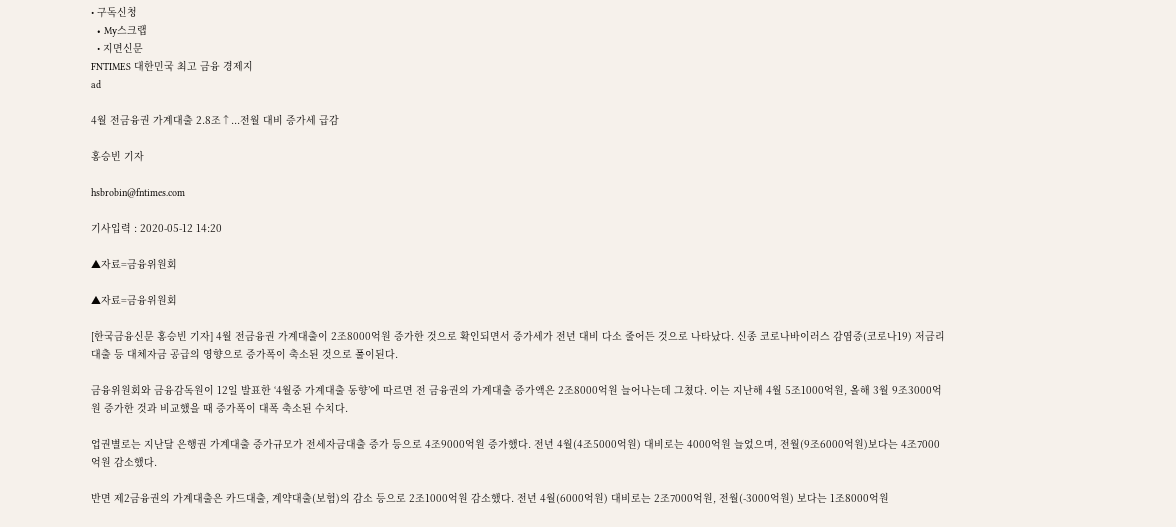• 구독신청
  • My스크랩
  • 지면신문
FNTIMES 대한민국 최고 금융 경제지
ad

4월 전금융권 가계대출 2.8조↑...전월 대비 증가세 급감

홍승빈 기자

hsbrobin@fntimes.com

기사입력 : 2020-05-12 14:20

▲자료=금융위원회

▲자료=금융위원회

[한국금융신문 홍승빈 기자] 4월 전금융권 가계대출이 2조8000억원 증가한 것으로 확인되면서 증가세가 전년 대비 다소 줄어든 것으로 나타났다. 신종 코로나바이러스 감염증(코로나19) 저금리 대출 등 대체자금 공급의 영향으로 증가폭이 축소된 것으로 풀이된다.

금융위원회와 금융감독원이 12일 발표한 ‘4월중 가계대출 동향’에 따르면 전 금융권의 가계대출 증가액은 2조8000억원 늘어나는데 그쳤다. 이는 지난해 4월 5조1000억원, 올해 3월 9조3000억원 증가한 것과 비교했을 때 증가폭이 대폭 축소된 수치다.

업권별로는 지난달 은행권 가계대출 증가규모가 전세자금대출 증가 등으로 4조9000억원 증가했다. 전년 4월(4조5000억원) 대비로는 4000억원 늘었으며, 전월(9조6000억원)보다는 4조7000억원 감소했다.

반면 제2금융권의 가계대출은 카드대출, 계약대출(보험)의 감소 등으로 2조1000억원 감소했다. 전년 4월(6000억원) 대비로는 2조7000억원, 전월(-3000억원) 보다는 1조8000억원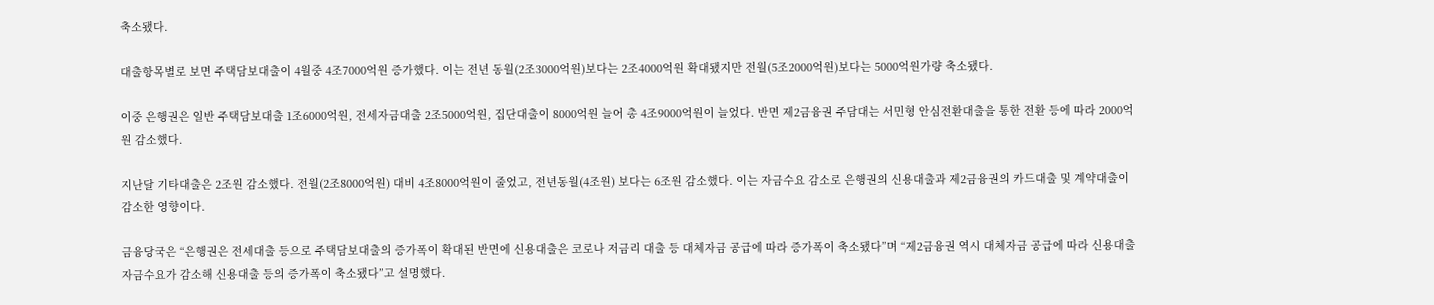축소됐다.

대출항목별로 보면 주택담보대출이 4월중 4조7000억원 증가했다. 이는 전년 동월(2조3000억원)보다는 2조4000억원 확대됐지만 전월(5조2000억원)보다는 5000억원가량 축소됐다.

이중 은행권은 일반 주택담보대출 1조6000억원, 전세자금대출 2조5000억원, 집단대출이 8000억원 늘어 총 4조9000억원이 늘었다. 반면 제2금융권 주담대는 서민형 안심전환대출을 통한 전환 등에 따라 2000억원 감소했다.

지난달 기타대출은 2조원 감소했다. 전월(2조8000억원) 대비 4조8000억원이 줄었고, 전년동월(4조원) 보다는 6조원 감소했다. 이는 자금수요 감소로 은행권의 신용대출과 제2금융권의 카드대출 및 계약대출이 감소한 영향이다.

금융당국은 “은행권은 전세대출 등으로 주택담보대출의 증가폭이 확대된 반면에 신용대출은 코로나 저금리 대출 등 대체자금 공급에 따라 증가폭이 축소됐다”며 “제2금융권 역시 대체자금 공급에 따라 신용대출 자금수요가 감소해 신용대출 등의 증가폭이 축소됐다”고 설명했다.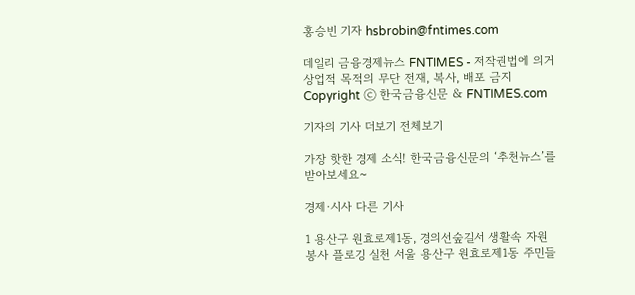홍승빈 기자 hsbrobin@fntimes.com

데일리 금융경제뉴스 FNTIMES - 저작권법에 의거 상업적 목적의 무단 전재, 복사, 배포 금지
Copyright ⓒ 한국금융신문 & FNTIMES.com

기자의 기사 더보기 전체보기

가장 핫한 경제 소식! 한국금융신문의 ‘추천뉴스’를 받아보세요~

경제·시사 다른 기사

1 용산구 원효로제1동, 경의선숲길서 생활속 자원봉사 플로깅 실천 서울 용산구 원효로제1동 주민들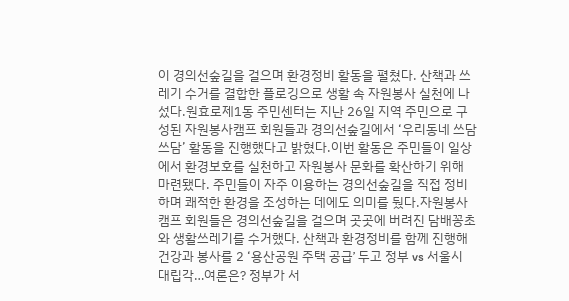이 경의선숲길을 걸으며 환경정비 활동을 펼쳤다. 산책과 쓰레기 수거를 결합한 플로깅으로 생활 속 자원봉사 실천에 나섰다.원효로제1동 주민센터는 지난 26일 지역 주민으로 구성된 자원봉사캠프 회원들과 경의선숲길에서 ‘우리동네 쓰담쓰담’ 활동을 진행했다고 밝혔다.이번 활동은 주민들이 일상에서 환경보호를 실천하고 자원봉사 문화를 확산하기 위해 마련됐다. 주민들이 자주 이용하는 경의선숲길을 직접 정비하며 쾌적한 환경을 조성하는 데에도 의미를 뒀다.자원봉사캠프 회원들은 경의선숲길을 걸으며 곳곳에 버려진 담배꽁초와 생활쓰레기를 수거했다. 산책과 환경정비를 함께 진행해 건강과 봉사를 2 ‘용산공원 주택 공급ʼ 두고 정부 vs 서울시 대립각…여론은? 정부가 서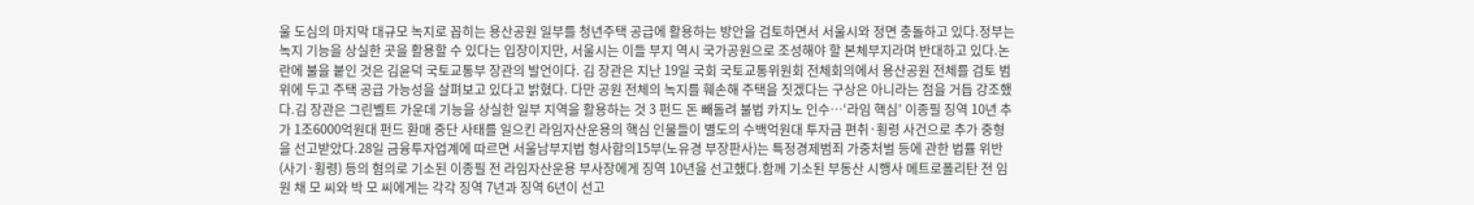울 도심의 마지막 대규모 녹지로 꼽히는 용산공원 일부를 청년주택 공급에 활용하는 방안을 검토하면서 서울시와 정면 충돌하고 있다.정부는 녹지 기능을 상실한 곳을 활용할 수 있다는 입장이지만, 서울시는 이들 부지 역시 국가공원으로 조성해야 할 본체부지라며 반대하고 있다.논란에 불을 붙인 것은 김윤덕 국토교통부 장관의 발언이다. 김 장관은 지난 19일 국회 국토교통위원회 전체회의에서 용산공원 전체를 검토 범위에 두고 주택 공급 가능성을 살펴보고 있다고 밝혔다. 다만 공원 전체의 녹지를 훼손해 주택을 짓겠다는 구상은 아니라는 점을 거듭 강조했다.김 장관은 그린벨트 가운데 기능을 상실한 일부 지역을 활용하는 것 3 펀드 돈 빼돌려 불법 카지노 인수…‘라임 핵심’ 이종필 징역 10년 추가 1조6000억원대 펀드 환매 중단 사태를 일으킨 라임자산운용의 핵심 인물들이 별도의 수백억원대 투자금 편취·횡령 사건으로 추가 중형을 선고받았다.28일 금융투자업계에 따르면 서울남부지법 형사합의15부(노유경 부장판사)는 특정경제범죄 가중처벌 등에 관한 법률 위반(사기·횡령) 등의 혐의로 기소된 이종필 전 라임자산운용 부사장에게 징역 10년을 선고했다.함께 기소된 부동산 시행사 메트로폴리탄 전 임원 채 모 씨와 박 모 씨에게는 각각 징역 7년과 징역 6년이 선고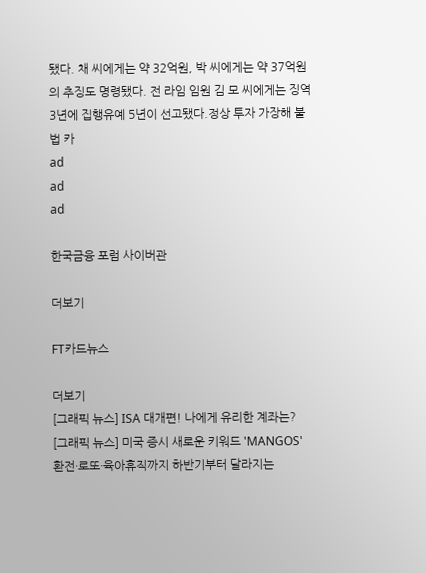됐다. 채 씨에게는 약 32억원, 박 씨에게는 약 37억원의 추징도 명령됐다. 전 라임 임원 김 모 씨에게는 징역 3년에 집행유예 5년이 선고됐다.정상 투자 가장해 불법 카
ad
ad
ad

한국금융 포럼 사이버관

더보기

FT카드뉴스

더보기
[그래픽 뉴스] ISA 대개편! 나에게 유리한 계좌는?
[그래픽 뉴스] 미국 증시 새로운 키워드 'MANGOS'
환전·로또·육아휴직까지 하반기부터 달라지는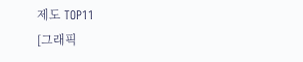제도 TOP11
[그래픽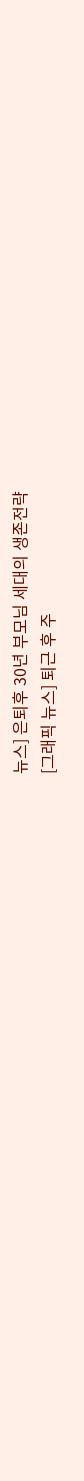뉴스] 은퇴후 30년 부모님 세대의 생존전략
[그래픽 뉴스] 퇴근 후 주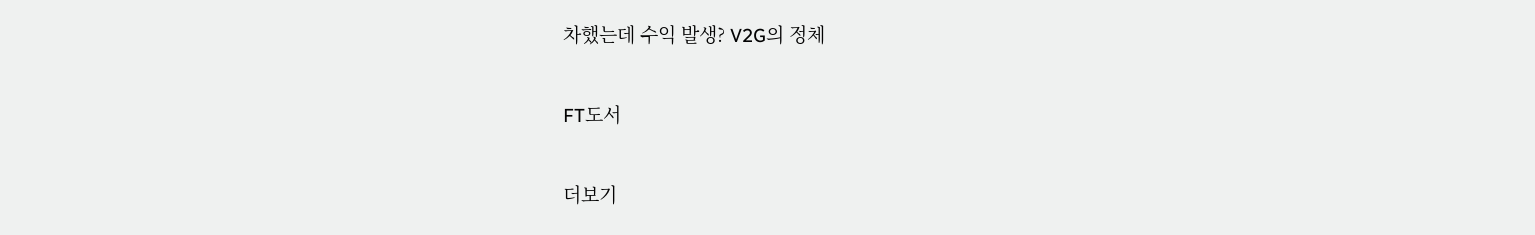차했는데 수익 발생? V2G의 정체

FT도서

더보기